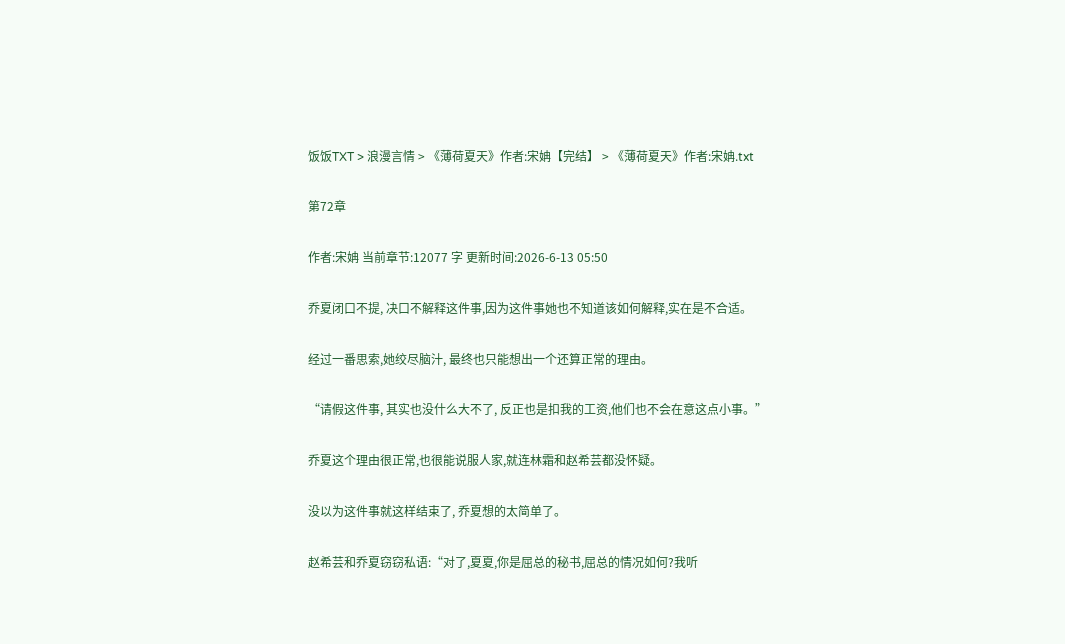饭饭TXT > 浪漫言情 > 《薄荷夏天》作者:宋姌【完结】 > 《薄荷夏天》作者:宋姌.txt

第72章

作者:宋姌 当前章节:12077 字 更新时间:2026-6-13 05:50

乔夏闭口不提, 决口不解释这件事,因为这件事她也不知道该如何解释,实在是不合适。

经过一番思索,她绞尽脑汁, 最终也只能想出一个还算正常的理由。

“请假这件事, 其实也没什么大不了, 反正也是扣我的工资,他们也不会在意这点小事。”

乔夏这个理由很正常,也很能说服人家,就连林霜和赵希芸都没怀疑。

没以为这件事就这样结束了, 乔夏想的太简单了。

赵希芸和乔夏窃窃私语:“对了,夏夏,你是屈总的秘书,屈总的情况如何?我听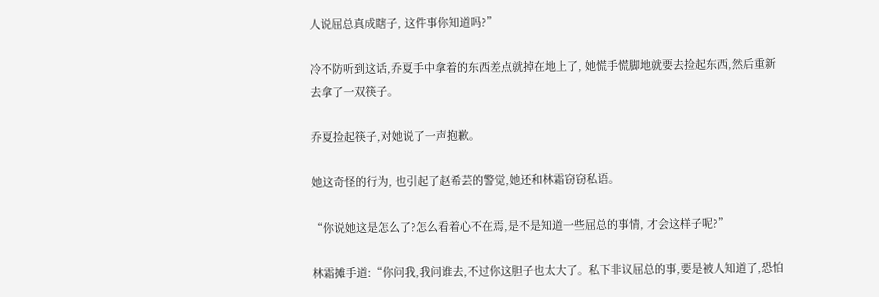人说屈总真成瞎子, 这件事你知道吗?”

冷不防听到这话,乔夏手中拿着的东西差点就掉在地上了, 她慌手慌脚地就要去捡起东西,然后重新去拿了一双筷子。

乔夏捡起筷子,对她说了一声抱歉。

她这奇怪的行为, 也引起了赵希芸的警觉,她还和林霜窃窃私语。

“你说她这是怎么了?怎么看着心不在焉,是不是知道一些屈总的事情, 才会这样子呢?”

林霜摊手道:“你问我,我问谁去,不过你这胆子也太大了。私下非议屈总的事,要是被人知道了,恐怕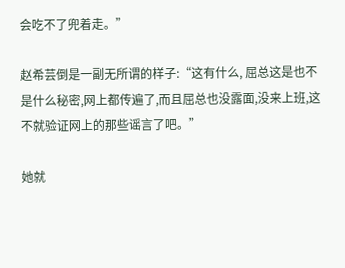会吃不了兜着走。”

赵希芸倒是一副无所谓的样子:“这有什么, 屈总这是也不是什么秘密,网上都传遍了,而且屈总也没露面,没来上班,这不就验证网上的那些谣言了吧。”

她就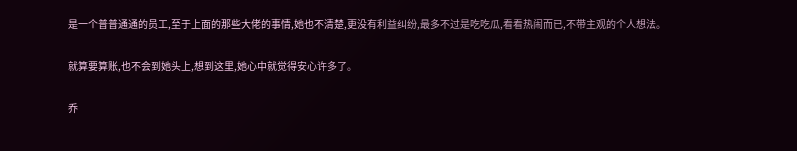是一个普普通通的员工,至于上面的那些大佬的事情,她也不清楚,更没有利益纠纷,最多不过是吃吃瓜,看看热闹而已,不带主观的个人想法。

就算要算账,也不会到她头上,想到这里,她心中就觉得安心许多了。

乔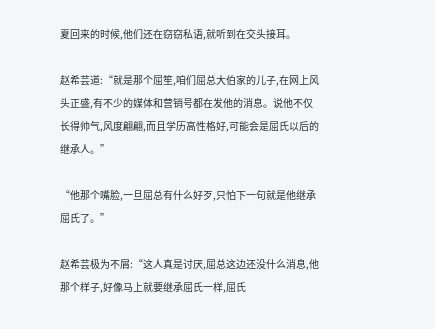夏回来的时候,他们还在窃窃私语,就听到在交头接耳。

赵希芸道:“就是那个屈笙,咱们屈总大伯家的儿子,在网上风头正盛,有不少的媒体和营销号都在发他的消息。说他不仅长得帅气,风度翩翩,而且学历高性格好,可能会是屈氏以后的继承人。”

“他那个嘴脸,一旦屈总有什么好歹,只怕下一句就是他继承屈氏了。”

赵希芸极为不屑:“这人真是讨厌,屈总这边还没什么消息,他那个样子,好像马上就要继承屈氏一样,屈氏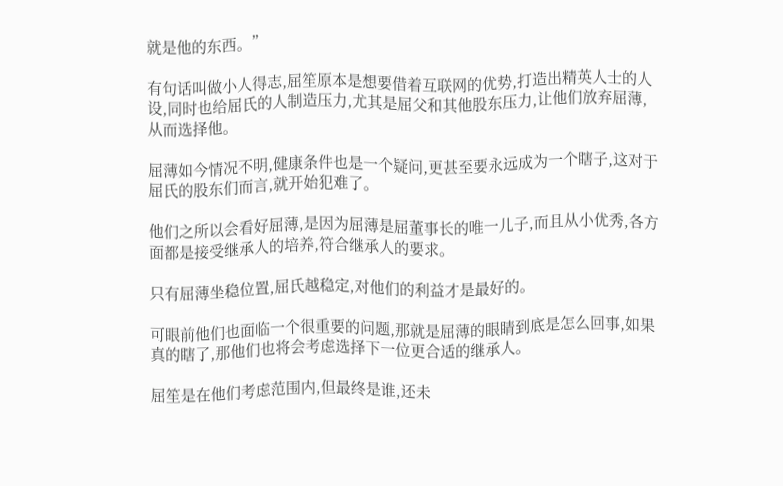就是他的东西。”

有句话叫做小人得志,屈笙原本是想要借着互联网的优势,打造出精英人士的人设,同时也给屈氏的人制造压力,尤其是屈父和其他股东压力,让他们放弃屈薄,从而选择他。

屈薄如今情况不明,健康条件也是一个疑问,更甚至要永远成为一个瞎子,这对于屈氏的股东们而言,就开始犯难了。

他们之所以会看好屈薄,是因为屈薄是屈董事长的唯一儿子,而且从小优秀,各方面都是接受继承人的培养,符合继承人的要求。

只有屈薄坐稳位置,屈氏越稳定,对他们的利益才是最好的。

可眼前他们也面临一个很重要的问题,那就是屈薄的眼睛到底是怎么回事,如果真的瞎了,那他们也将会考虑选择下一位更合适的继承人。

屈笙是在他们考虑范围内,但最终是谁,还未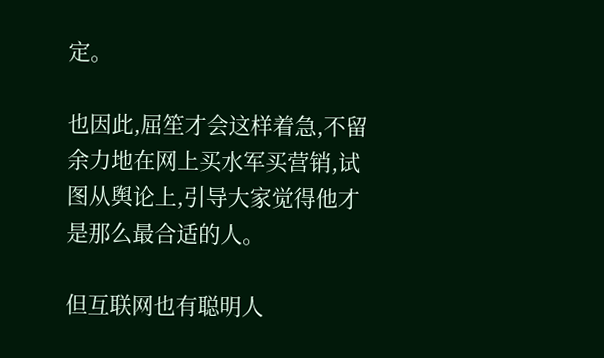定。

也因此,屈笙才会这样着急,不留余力地在网上买水军买营销,试图从舆论上,引导大家觉得他才是那么最合适的人。

但互联网也有聪明人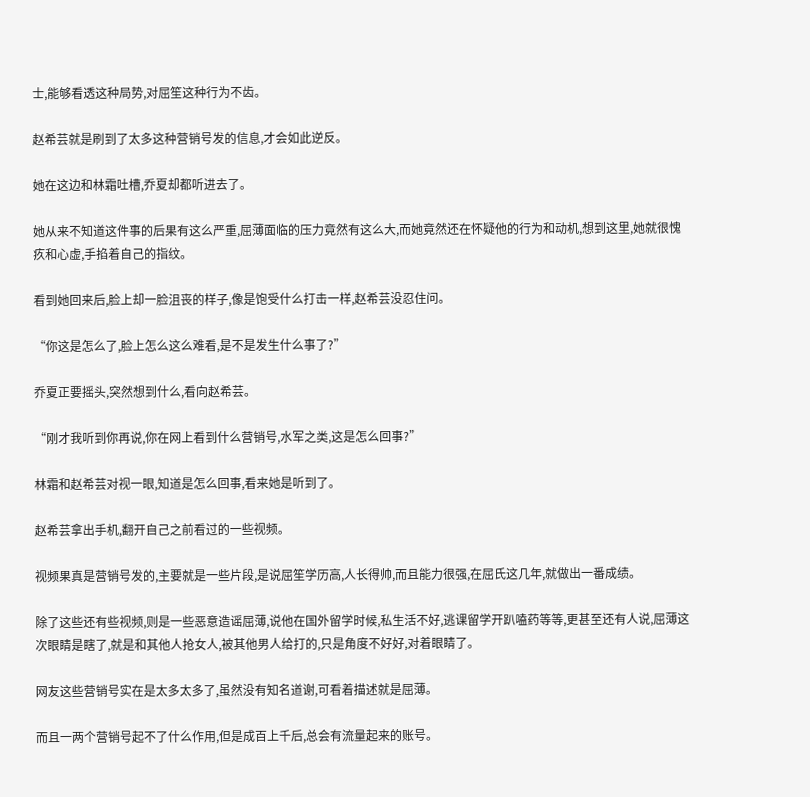士,能够看透这种局势,对屈笙这种行为不齿。

赵希芸就是刷到了太多这种营销号发的信息,才会如此逆反。

她在这边和林霜吐槽,乔夏却都听进去了。

她从来不知道这件事的后果有这么严重,屈薄面临的压力竟然有这么大,而她竟然还在怀疑他的行为和动机,想到这里,她就很愧疚和心虚,手掐着自己的指纹。

看到她回来后,脸上却一脸沮丧的样子,像是饱受什么打击一样,赵希芸没忍住问。

“你这是怎么了,脸上怎么这么难看,是不是发生什么事了?”

乔夏正要摇头,突然想到什么,看向赵希芸。

“刚才我听到你再说,你在网上看到什么营销号,水军之类,这是怎么回事?”

林霜和赵希芸对视一眼,知道是怎么回事,看来她是听到了。

赵希芸拿出手机,翻开自己之前看过的一些视频。

视频果真是营销号发的,主要就是一些片段,是说屈笙学历高,人长得帅,而且能力很强,在屈氏这几年,就做出一番成绩。

除了这些还有些视频,则是一些恶意造谣屈薄,说他在国外留学时候,私生活不好,逃课留学开趴嗑药等等,更甚至还有人说,屈薄这次眼睛是瞎了,就是和其他人抢女人,被其他男人给打的,只是角度不好好,对着眼睛了。

网友这些营销号实在是太多太多了,虽然没有知名道谢,可看着描述就是屈薄。

而且一两个营销号起不了什么作用,但是成百上千后,总会有流量起来的账号。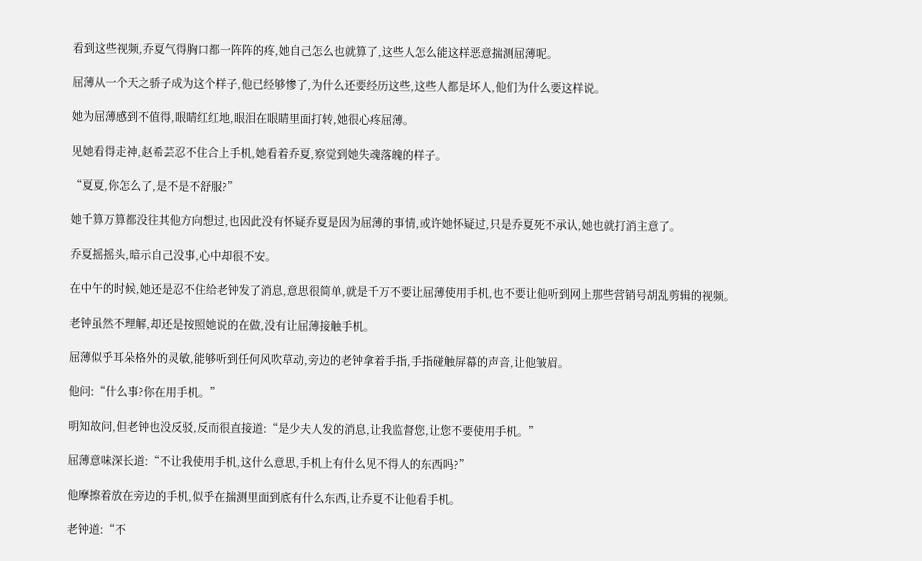看到这些视频,乔夏气得胸口都一阵阵的疼,她自己怎么也就算了,这些人怎么能这样恶意揣测屈薄呢。

屈薄从一个天之骄子成为这个样子,他已经够惨了,为什么还要经历这些,这些人都是坏人,他们为什么要这样说。

她为屈薄感到不值得,眼睛红红地,眼泪在眼睛里面打转,她很心疼屈薄。

见她看得走神,赵希芸忍不住合上手机,她看着乔夏,察觉到她失魂落魄的样子。

“夏夏,你怎么了,是不是不舒服?”

她千算万算都没往其他方向想过,也因此没有怀疑乔夏是因为屈薄的事情,或许她怀疑过,只是乔夏死不承认,她也就打消主意了。

乔夏摇摇头,暗示自己没事,心中却很不安。

在中午的时候,她还是忍不住给老钟发了消息,意思很简单,就是千万不要让屈薄使用手机,也不要让他听到网上那些营销号胡乱剪辑的视频。

老钟虽然不理解,却还是按照她说的在做,没有让屈薄接触手机。

屈薄似乎耳朵格外的灵敏,能够听到任何风吹草动,旁边的老钟拿着手指,手指碰触屏幕的声音,让他皱眉。

他问:“什么事?你在用手机。”

明知故问,但老钟也没反驳,反而很直接道:“是少夫人发的消息,让我监督您,让您不要使用手机。”

屈薄意味深长道:“不让我使用手机,这什么意思,手机上有什么见不得人的东西吗?”

他摩擦着放在旁边的手机,似乎在揣测里面到底有什么东西,让乔夏不让他看手机。

老钟道:“不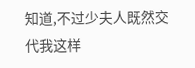知道,不过少夫人既然交代我这样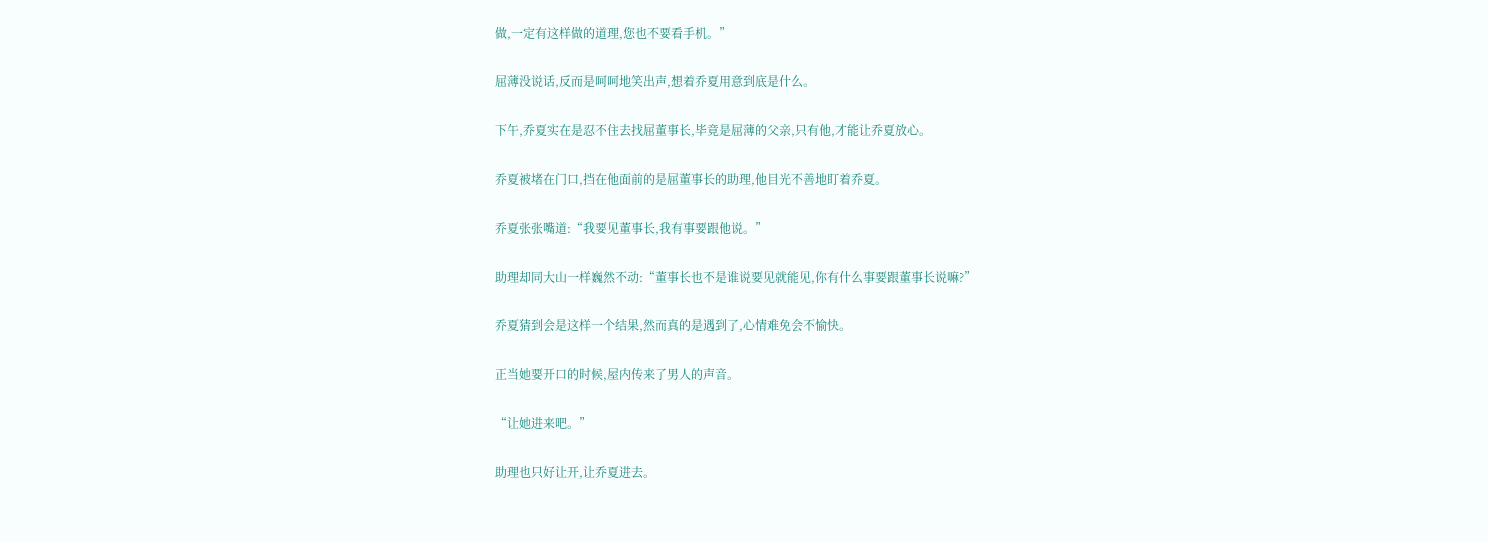做,一定有这样做的道理,您也不要看手机。”

屈薄没说话,反而是呵呵地笑出声,想着乔夏用意到底是什么。

下午,乔夏实在是忍不住去找屈董事长,毕竟是屈薄的父亲,只有他,才能让乔夏放心。

乔夏被堵在门口,挡在他面前的是屈董事长的助理,他目光不善地盯着乔夏。

乔夏张张嘴道:“我要见董事长,我有事要跟他说。”

助理却同大山一样巍然不动:“董事长也不是谁说要见就能见,你有什么事要跟董事长说嘛?”

乔夏猜到会是这样一个结果,然而真的是遇到了,心情难免会不愉快。

正当她要开口的时候,屋内传来了男人的声音。

“让她进来吧。”

助理也只好让开,让乔夏进去。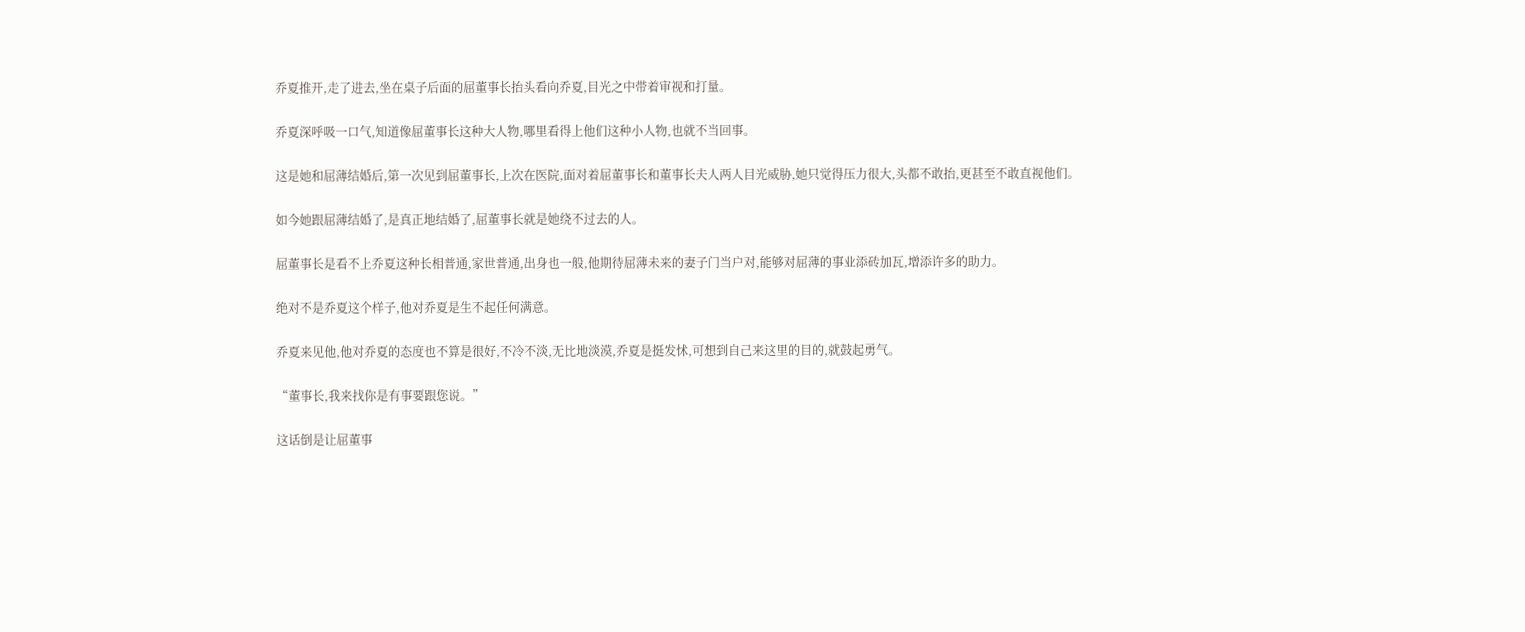乔夏推开,走了进去,坐在桌子后面的屈董事长抬头看向乔夏,目光之中带着审视和打量。

乔夏深呼吸一口气,知道像屈董事长这种大人物,哪里看得上他们这种小人物,也就不当回事。

这是她和屈薄结婚后,第一次见到屈董事长,上次在医院,面对着屈董事长和董事长夫人两人目光威胁,她只觉得压力很大,头都不敢抬,更甚至不敢直视他们。

如今她跟屈薄结婚了,是真正地结婚了,屈董事长就是她绕不过去的人。

屈董事长是看不上乔夏这种长相普通,家世普通,出身也一般,他期待屈薄未来的妻子门当户对,能够对屈薄的事业添砖加瓦,增添许多的助力。

绝对不是乔夏这个样子,他对乔夏是生不起任何满意。

乔夏来见他,他对乔夏的态度也不算是很好,不冷不淡,无比地淡漠,乔夏是挺发怵,可想到自己来这里的目的,就鼓起勇气。

“董事长,我来找你是有事要跟您说。”

这话倒是让屈董事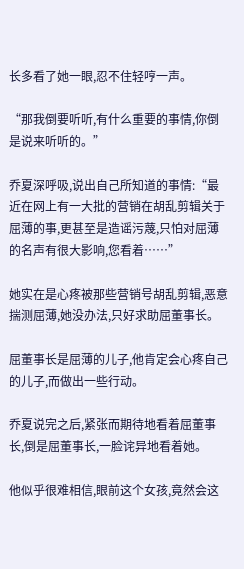长多看了她一眼,忍不住轻哼一声。

“那我倒要听听,有什么重要的事情,你倒是说来听听的。”

乔夏深呼吸,说出自己所知道的事情:“最近在网上有一大批的营销在胡乱剪辑关于屈薄的事,更甚至是造谣污蔑,只怕对屈薄的名声有很大影响,您看着……”

她实在是心疼被那些营销号胡乱剪辑,恶意揣测屈薄,她没办法,只好求助屈董事长。

屈董事长是屈薄的儿子,他肯定会心疼自己的儿子,而做出一些行动。

乔夏说完之后,紧张而期待地看着屈董事长,倒是屈董事长,一脸诧异地看着她。

他似乎很难相信,眼前这个女孩,竟然会这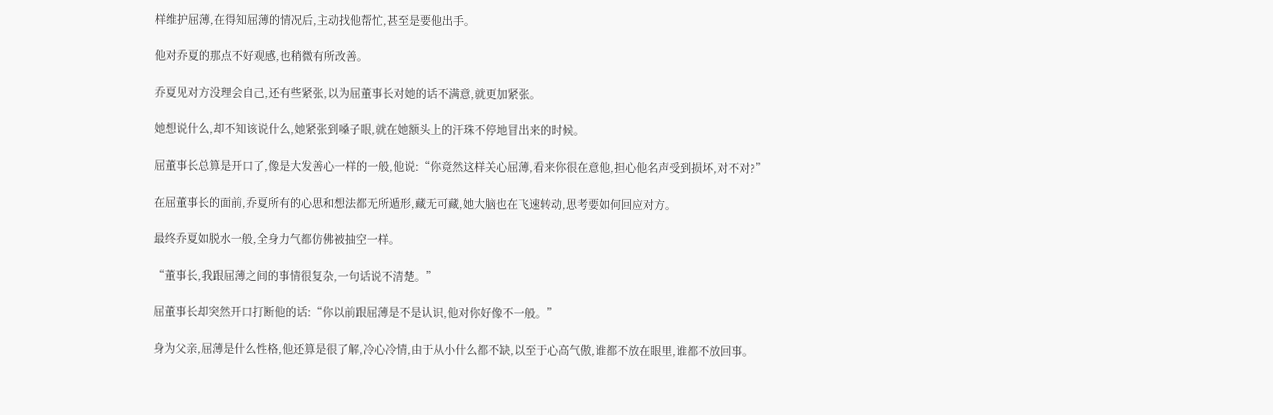样维护屈薄,在得知屈薄的情况后,主动找他帮忙,甚至是要他出手。

他对乔夏的那点不好观感,也稍微有所改善。

乔夏见对方没理会自己,还有些紧张,以为屈董事长对她的话不满意,就更加紧张。

她想说什么,却不知该说什么,她紧张到嗓子眼,就在她额头上的汗珠不停地冒出来的时候。

屈董事长总算是开口了,像是大发善心一样的一般,他说:“你竟然这样关心屈薄,看来你很在意他,担心他名声受到损坏,对不对?”

在屈董事长的面前,乔夏所有的心思和想法都无所遁形,藏无可藏,她大脑也在飞速转动,思考要如何回应对方。

最终乔夏如脱水一般,全身力气都仿佛被抽空一样。

“董事长,我跟屈薄之间的事情很复杂,一句话说不清楚。”

屈董事长却突然开口打断他的话:“你以前跟屈薄是不是认识,他对你好像不一般。”

身为父亲,屈薄是什么性格,他还算是很了解,冷心冷情,由于从小什么都不缺,以至于心高气傲,谁都不放在眼里,谁都不放回事。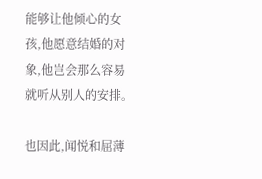能够让他倾心的女孩,他愿意结婚的对象,他岂会那么容易就听从别人的安排。

也因此,闻悦和屈薄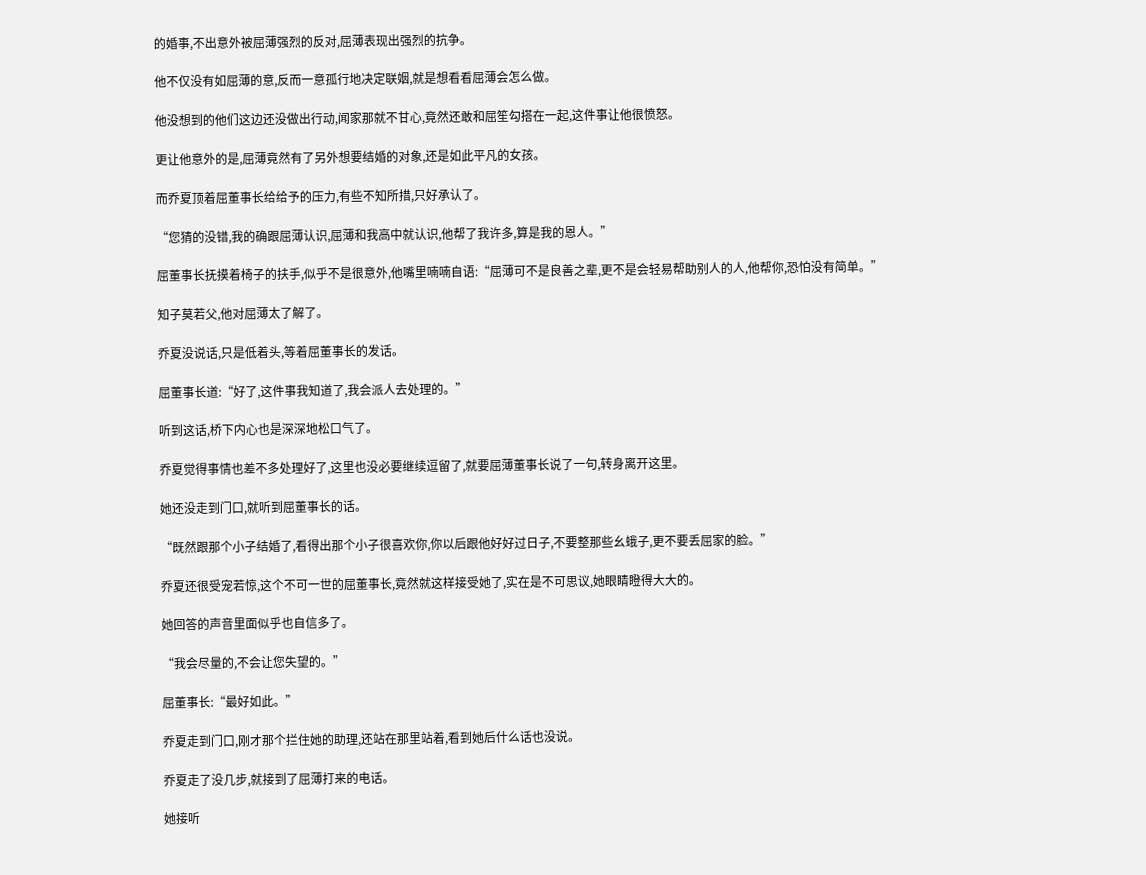的婚事,不出意外被屈薄强烈的反对,屈薄表现出强烈的抗争。

他不仅没有如屈薄的意,反而一意孤行地决定联姻,就是想看看屈薄会怎么做。

他没想到的他们这边还没做出行动,闻家那就不甘心,竟然还敢和屈笙勾搭在一起,这件事让他很愤怒。

更让他意外的是,屈薄竟然有了另外想要结婚的对象,还是如此平凡的女孩。

而乔夏顶着屈董事长给给予的压力,有些不知所措,只好承认了。

“您猜的没错,我的确跟屈薄认识,屈薄和我高中就认识,他帮了我许多,算是我的恩人。”

屈董事长抚摸着椅子的扶手,似乎不是很意外,他嘴里喃喃自语:“屈薄可不是良善之辈,更不是会轻易帮助别人的人,他帮你,恐怕没有简单。”

知子莫若父,他对屈薄太了解了。

乔夏没说话,只是低着头,等着屈董事长的发话。

屈董事长道:“好了,这件事我知道了,我会派人去处理的。”

听到这话,桥下内心也是深深地松口气了。

乔夏觉得事情也差不多处理好了,这里也没必要继续逗留了,就要屈薄董事长说了一句,转身离开这里。

她还没走到门口,就听到屈董事长的话。

“既然跟那个小子结婚了,看得出那个小子很喜欢你,你以后跟他好好过日子,不要整那些幺蛾子,更不要丢屈家的脸。”

乔夏还很受宠若惊,这个不可一世的屈董事长,竟然就这样接受她了,实在是不可思议,她眼睛瞪得大大的。

她回答的声音里面似乎也自信多了。

“我会尽量的,不会让您失望的。”

屈董事长:“最好如此。”

乔夏走到门口,刚才那个拦住她的助理,还站在那里站着,看到她后什么话也没说。

乔夏走了没几步,就接到了屈薄打来的电话。

她接听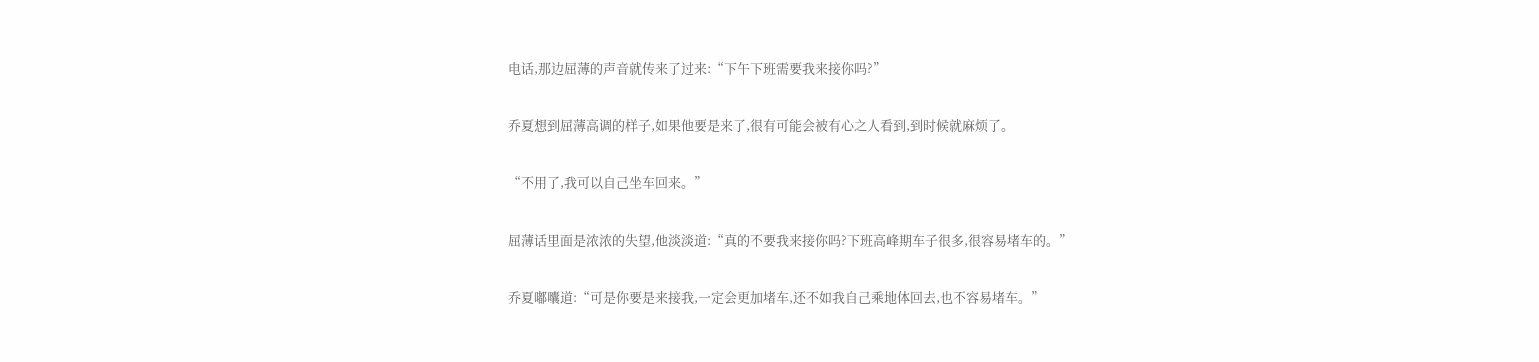电话,那边屈薄的声音就传来了过来:“下午下班需要我来接你吗?”

乔夏想到屈薄高调的样子,如果他要是来了,很有可能会被有心之人看到,到时候就麻烦了。

“不用了,我可以自己坐车回来。”

屈薄话里面是浓浓的失望,他淡淡道:“真的不要我来接你吗?下班高峰期车子很多,很容易堵车的。”

乔夏嘟囔道:“可是你要是来接我,一定会更加堵车,还不如我自己乘地体回去,也不容易堵车。”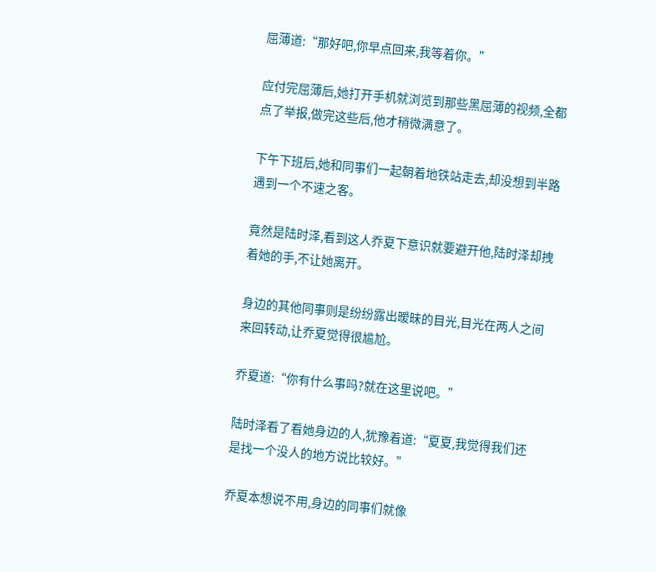屈薄道:“那好吧,你早点回来,我等着你。”

应付完屈薄后,她打开手机就浏览到那些黑屈薄的视频,全都点了举报,做完这些后,他才稍微满意了。

下午下班后,她和同事们一起朝着地铁站走去,却没想到半路遇到一个不速之客。

竟然是陆时泽,看到这人乔夏下意识就要避开他,陆时泽却拽着她的手,不让她离开。

身边的其他同事则是纷纷露出暧昧的目光,目光在两人之间来回转动,让乔夏觉得很尴尬。

乔夏道:“你有什么事吗?就在这里说吧。”

陆时泽看了看她身边的人,犹豫着道:“夏夏,我觉得我们还是找一个没人的地方说比较好。”

乔夏本想说不用,身边的同事们就像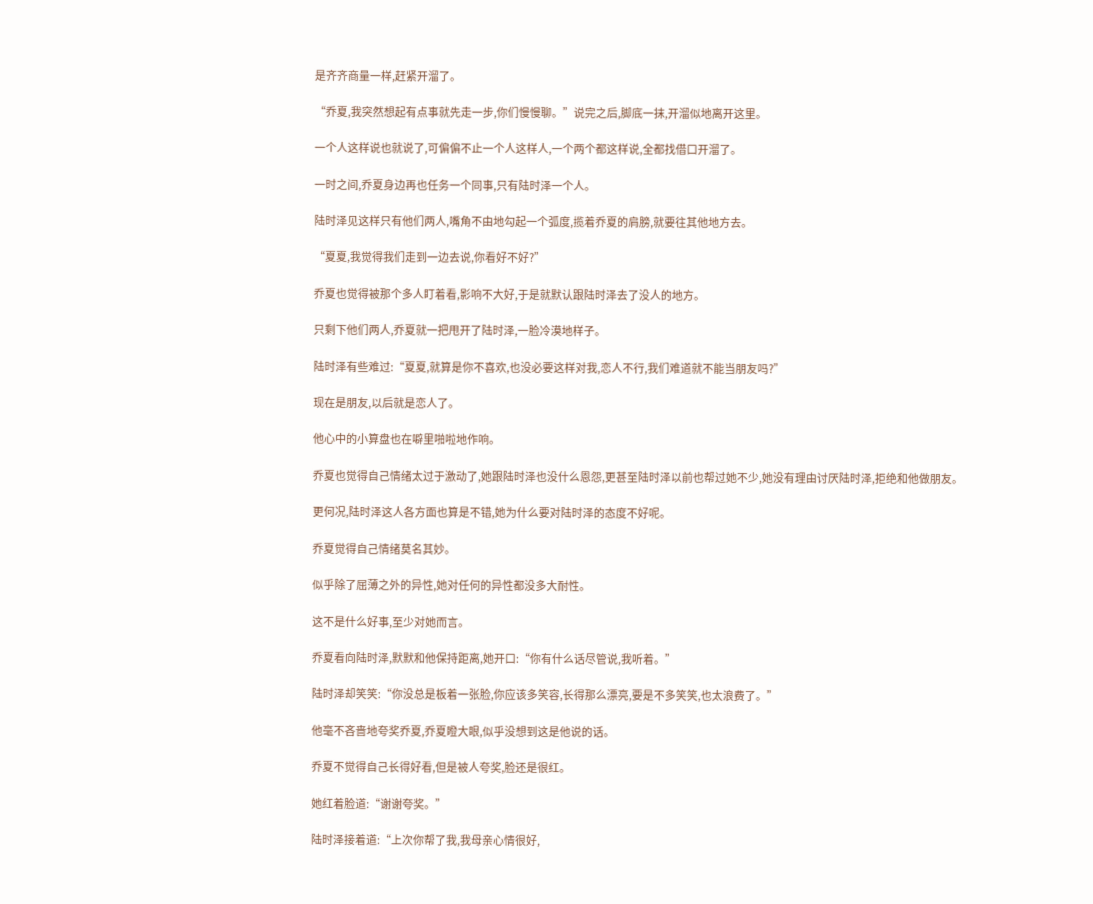是齐齐商量一样,赶紧开溜了。

“乔夏,我突然想起有点事就先走一步,你们慢慢聊。”说完之后,脚底一抹,开溜似地离开这里。

一个人这样说也就说了,可偏偏不止一个人这样人,一个两个都这样说,全都找借口开溜了。

一时之间,乔夏身边再也任务一个同事,只有陆时泽一个人。

陆时泽见这样只有他们两人,嘴角不由地勾起一个弧度,揽着乔夏的肩膀,就要往其他地方去。

“夏夏,我觉得我们走到一边去说,你看好不好?”

乔夏也觉得被那个多人盯着看,影响不大好,于是就默认跟陆时泽去了没人的地方。

只剩下他们两人,乔夏就一把甩开了陆时泽,一脸冷漠地样子。

陆时泽有些难过:“夏夏,就算是你不喜欢,也没必要这样对我,恋人不行,我们难道就不能当朋友吗?”

现在是朋友,以后就是恋人了。

他心中的小算盘也在噼里啪啦地作响。

乔夏也觉得自己情绪太过于激动了,她跟陆时泽也没什么恩怨,更甚至陆时泽以前也帮过她不少,她没有理由讨厌陆时泽,拒绝和他做朋友。

更何况,陆时泽这人各方面也算是不错,她为什么要对陆时泽的态度不好呢。

乔夏觉得自己情绪莫名其妙。

似乎除了屈薄之外的异性,她对任何的异性都没多大耐性。

这不是什么好事,至少对她而言。

乔夏看向陆时泽,默默和他保持距离,她开口:“你有什么话尽管说,我听着。”

陆时泽却笑笑:“你没总是板着一张脸,你应该多笑容,长得那么漂亮,要是不多笑笑,也太浪费了。”

他毫不吝啬地夸奖乔夏,乔夏瞪大眼,似乎没想到这是他说的话。

乔夏不觉得自己长得好看,但是被人夸奖,脸还是很红。

她红着脸道:“谢谢夸奖。”

陆时泽接着道:“上次你帮了我,我母亲心情很好,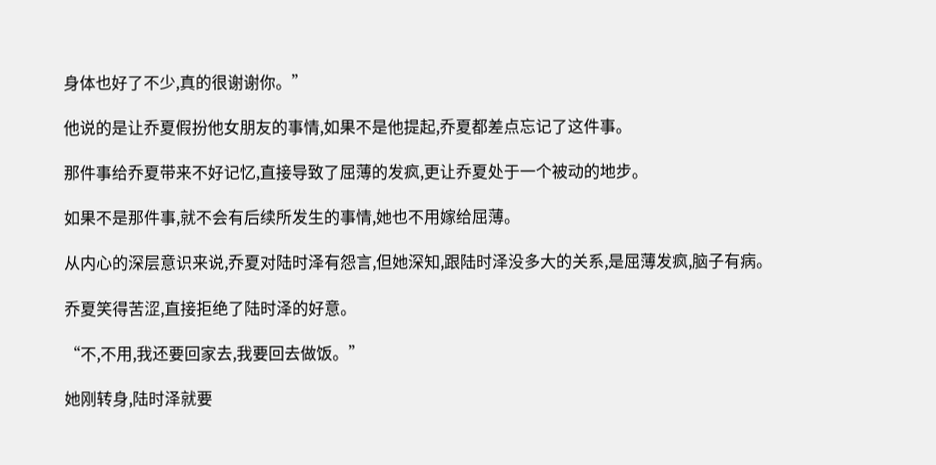身体也好了不少,真的很谢谢你。”

他说的是让乔夏假扮他女朋友的事情,如果不是他提起,乔夏都差点忘记了这件事。

那件事给乔夏带来不好记忆,直接导致了屈薄的发疯,更让乔夏处于一个被动的地步。

如果不是那件事,就不会有后续所发生的事情,她也不用嫁给屈薄。

从内心的深层意识来说,乔夏对陆时泽有怨言,但她深知,跟陆时泽没多大的关系,是屈薄发疯,脑子有病。

乔夏笑得苦涩,直接拒绝了陆时泽的好意。

“不,不用,我还要回家去,我要回去做饭。”

她刚转身,陆时泽就要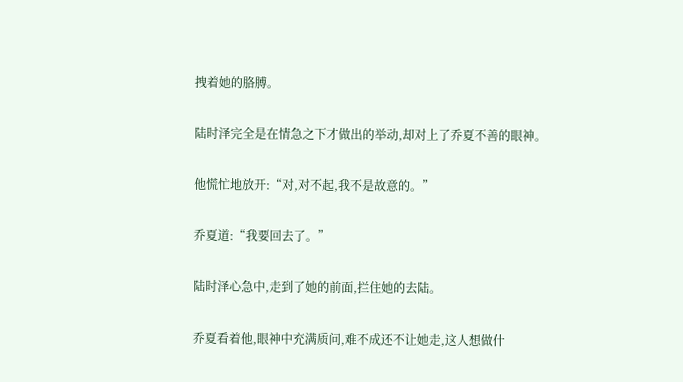拽着她的胳膊。

陆时泽完全是在情急之下才做出的举动,却对上了乔夏不善的眼神。

他慌忙地放开:“对,对不起,我不是故意的。”

乔夏道:“我要回去了。”

陆时泽心急中,走到了她的前面,拦住她的去陆。

乔夏看着他,眼神中充满质问,难不成还不让她走,这人想做什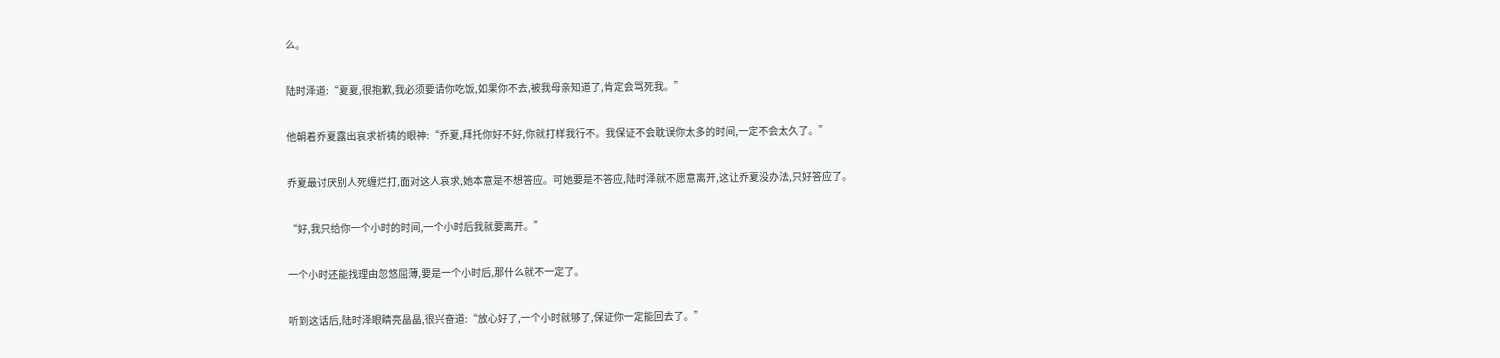么。

陆时泽道:“夏夏,很抱歉,我必须要请你吃饭,如果你不去,被我母亲知道了,肯定会骂死我。”

他朝着乔夏露出哀求祈祷的眼神:“乔夏,拜托你好不好,你就打样我行不。我保证不会耽误你太多的时间,一定不会太久了。”

乔夏最讨厌别人死缠烂打,面对这人哀求,她本意是不想答应。可她要是不答应,陆时泽就不愿意离开,这让乔夏没办法,只好答应了。

“好,我只给你一个小时的时间,一个小时后我就要离开。”

一个小时还能找理由忽悠屈薄,要是一个小时后,那什么就不一定了。

听到这话后,陆时泽眼睛亮晶晶,很兴奋道:“放心好了,一个小时就够了,保证你一定能回去了。”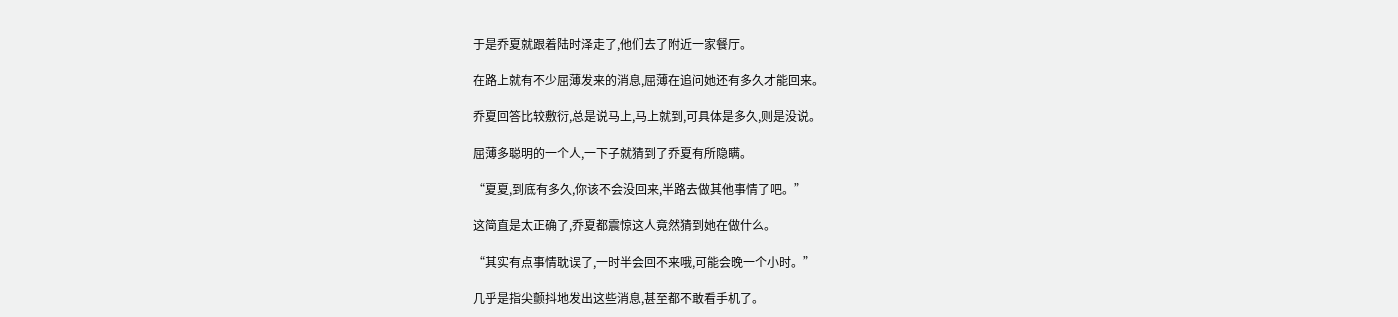于是乔夏就跟着陆时泽走了,他们去了附近一家餐厅。

在路上就有不少屈薄发来的消息,屈薄在追问她还有多久才能回来。

乔夏回答比较敷衍,总是说马上,马上就到,可具体是多久,则是没说。

屈薄多聪明的一个人,一下子就猜到了乔夏有所隐瞒。

“夏夏,到底有多久,你该不会没回来,半路去做其他事情了吧。”

这简直是太正确了,乔夏都震惊这人竟然猜到她在做什么。

“其实有点事情耽误了,一时半会回不来哦,可能会晚一个小时。”

几乎是指尖颤抖地发出这些消息,甚至都不敢看手机了。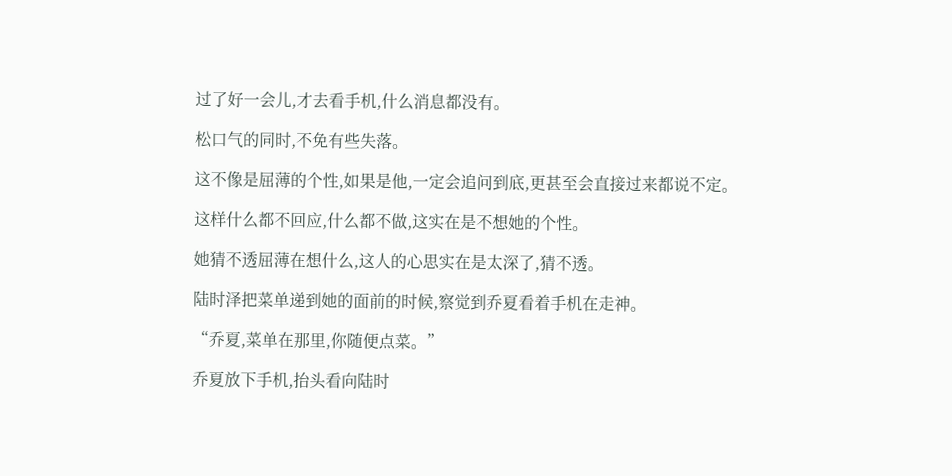过了好一会儿,才去看手机,什么消息都没有。

松口气的同时,不免有些失落。

这不像是屈薄的个性,如果是他,一定会追问到底,更甚至会直接过来都说不定。

这样什么都不回应,什么都不做,这实在是不想她的个性。

她猜不透屈薄在想什么,这人的心思实在是太深了,猜不透。

陆时泽把菜单递到她的面前的时候,察觉到乔夏看着手机在走神。

“乔夏,菜单在那里,你随便点菜。”

乔夏放下手机,抬头看向陆时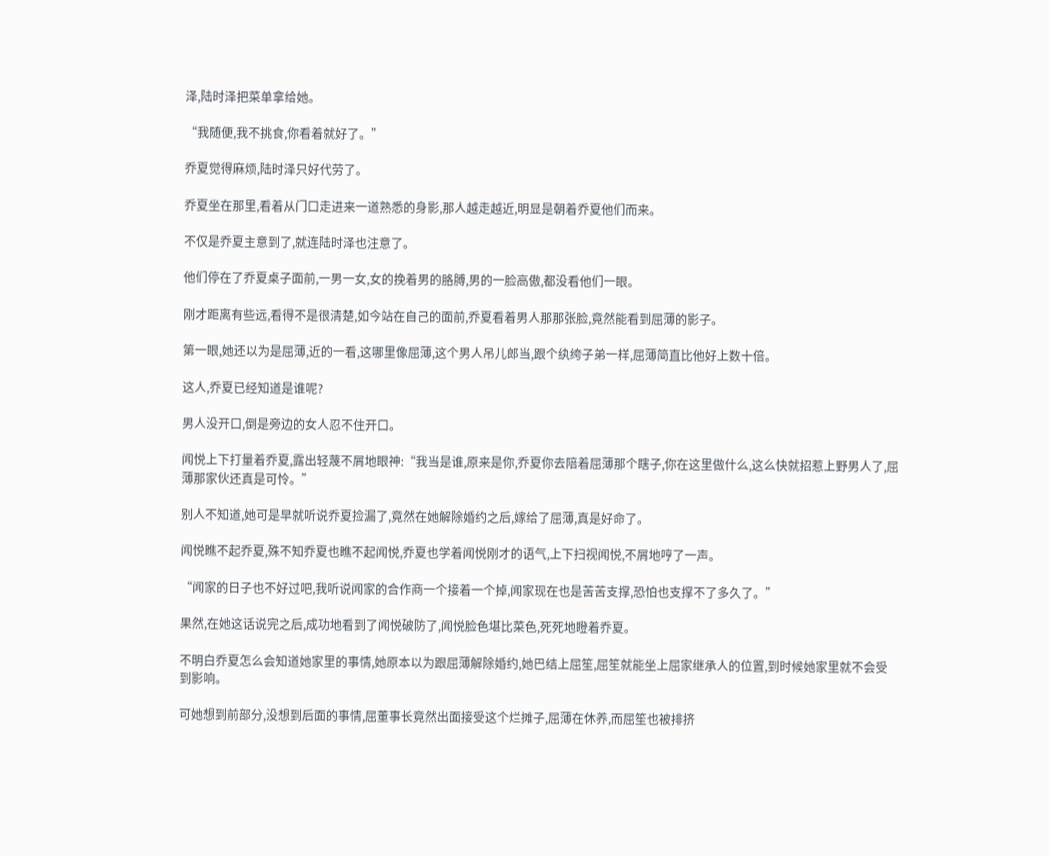泽,陆时泽把菜单拿给她。

“我随便,我不挑食,你看着就好了。”

乔夏觉得麻烦,陆时泽只好代劳了。

乔夏坐在那里,看着从门口走进来一道熟悉的身影,那人越走越近,明显是朝着乔夏他们而来。

不仅是乔夏主意到了,就连陆时泽也注意了。

他们停在了乔夏桌子面前,一男一女,女的挽着男的胳膊,男的一脸高傲,都没看他们一眼。

刚才距离有些远,看得不是很清楚,如今站在自己的面前,乔夏看着男人那那张脸,竟然能看到屈薄的影子。

第一眼,她还以为是屈薄,近的一看,这哪里像屈薄,这个男人吊儿郎当,跟个纨绔子弟一样,屈薄简直比他好上数十倍。

这人,乔夏已经知道是谁呢?

男人没开口,倒是旁边的女人忍不住开口。

闻悦上下打量着乔夏,露出轻蔑不屑地眼神:“我当是谁,原来是你,乔夏你去陪着屈薄那个瞎子,你在这里做什么,这么快就招惹上野男人了,屈薄那家伙还真是可怜。”

别人不知道,她可是早就听说乔夏捡漏了,竟然在她解除婚约之后,嫁给了屈薄,真是好命了。

闻悦瞧不起乔夏,殊不知乔夏也瞧不起闻悦,乔夏也学着闻悦刚才的语气,上下扫视闻悦,不屑地哼了一声。

“闻家的日子也不好过吧,我听说闻家的合作商一个接着一个掉,闻家现在也是苦苦支撑,恐怕也支撑不了多久了。”

果然,在她这话说完之后,成功地看到了闻悦破防了,闻悦脸色堪比菜色,死死地瞪着乔夏。

不明白乔夏怎么会知道她家里的事情,她原本以为跟屈薄解除婚约,她巴结上屈笙,屈笙就能坐上屈家继承人的位置,到时候她家里就不会受到影响。

可她想到前部分,没想到后面的事情,屈董事长竟然出面接受这个烂摊子,屈薄在休养,而屈笙也被排挤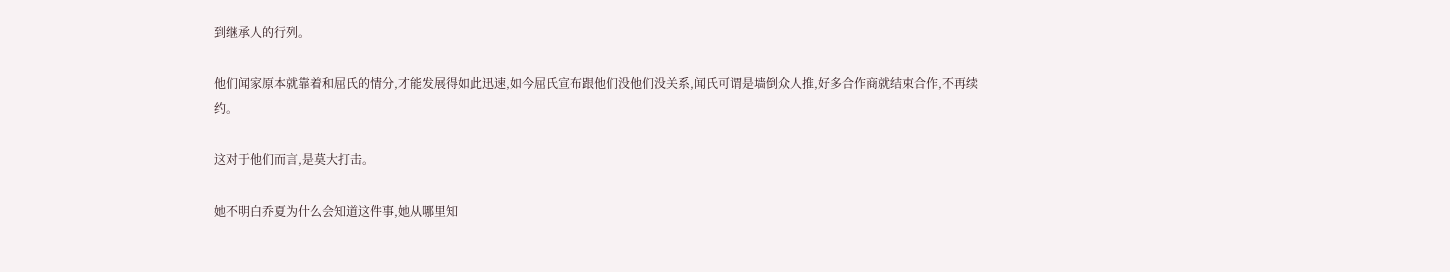到继承人的行列。

他们闻家原本就靠着和屈氏的情分,才能发展得如此迅速,如今屈氏宣布跟他们没他们没关系,闻氏可谓是墙倒众人推,好多合作商就结束合作,不再续约。

这对于他们而言,是莫大打击。

她不明白乔夏为什么会知道这件事,她从哪里知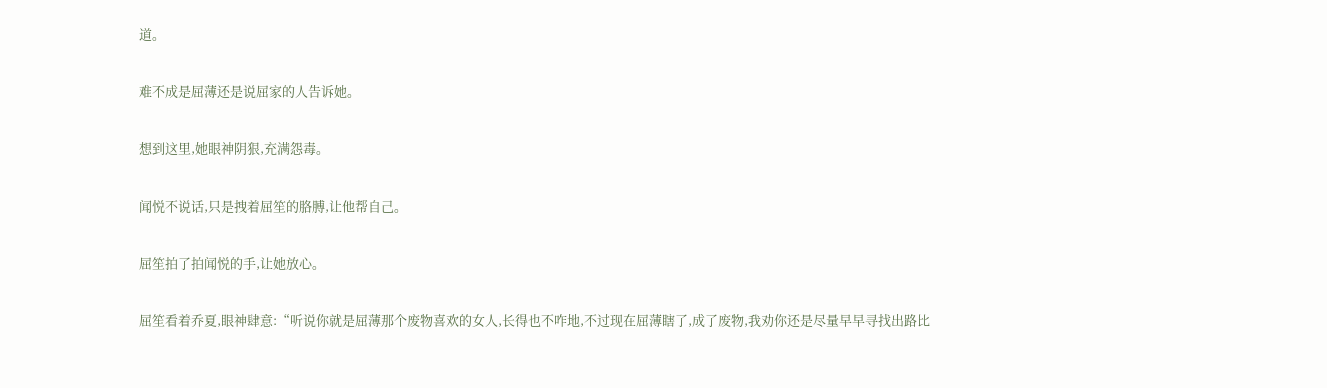道。

难不成是屈薄还是说屈家的人告诉她。

想到这里,她眼神阴狠,充满怨毒。

闻悦不说话,只是拽着屈笙的胳膊,让他帮自己。

屈笙拍了拍闻悦的手,让她放心。

屈笙看着乔夏,眼神肆意:“听说你就是屈薄那个废物喜欢的女人,长得也不咋地,不过现在屈薄瞎了,成了废物,我劝你还是尽量早早寻找出路比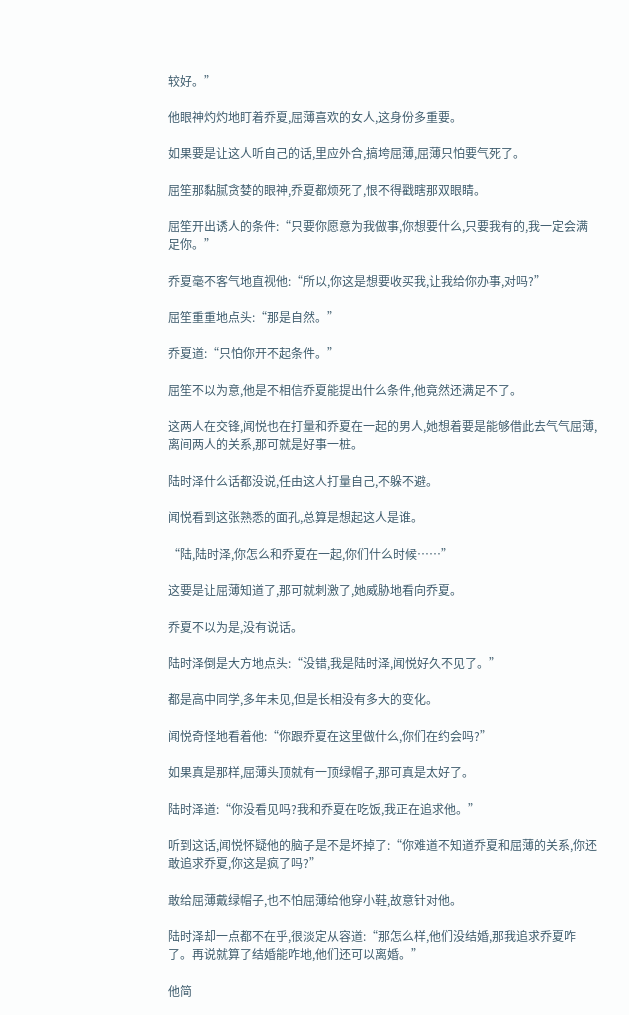较好。”

他眼神灼灼地盯着乔夏,屈薄喜欢的女人,这身份多重要。

如果要是让这人听自己的话,里应外合,搞垮屈薄,屈薄只怕要气死了。

屈笙那黏腻贪婪的眼神,乔夏都烦死了,恨不得戳瞎那双眼睛。

屈笙开出诱人的条件:“只要你愿意为我做事,你想要什么,只要我有的,我一定会满足你。”

乔夏毫不客气地直视他:“所以,你这是想要收买我,让我给你办事,对吗?”

屈笙重重地点头:“那是自然。”

乔夏道:“只怕你开不起条件。”

屈笙不以为意,他是不相信乔夏能提出什么条件,他竟然还满足不了。

这两人在交锋,闻悦也在打量和乔夏在一起的男人,她想着要是能够借此去气气屈薄,离间两人的关系,那可就是好事一桩。

陆时泽什么话都没说,任由这人打量自己,不躲不避。

闻悦看到这张熟悉的面孔,总算是想起这人是谁。

“陆,陆时泽,你怎么和乔夏在一起,你们什么时候……”

这要是让屈薄知道了,那可就刺激了,她威胁地看向乔夏。

乔夏不以为是,没有说话。

陆时泽倒是大方地点头:“没错,我是陆时泽,闻悦好久不见了。”

都是高中同学,多年未见,但是长相没有多大的变化。

闻悦奇怪地看着他:“你跟乔夏在这里做什么,你们在约会吗?”

如果真是那样,屈薄头顶就有一顶绿帽子,那可真是太好了。

陆时泽道:“你没看见吗?我和乔夏在吃饭,我正在追求他。”

听到这话,闻悦怀疑他的脑子是不是坏掉了:“你难道不知道乔夏和屈薄的关系,你还敢追求乔夏,你这是疯了吗?”

敢给屈薄戴绿帽子,也不怕屈薄给他穿小鞋,故意针对他。

陆时泽却一点都不在乎,很淡定从容道:“那怎么样,他们没结婚,那我追求乔夏咋了。再说就算了结婚能咋地,他们还可以离婚。”

他简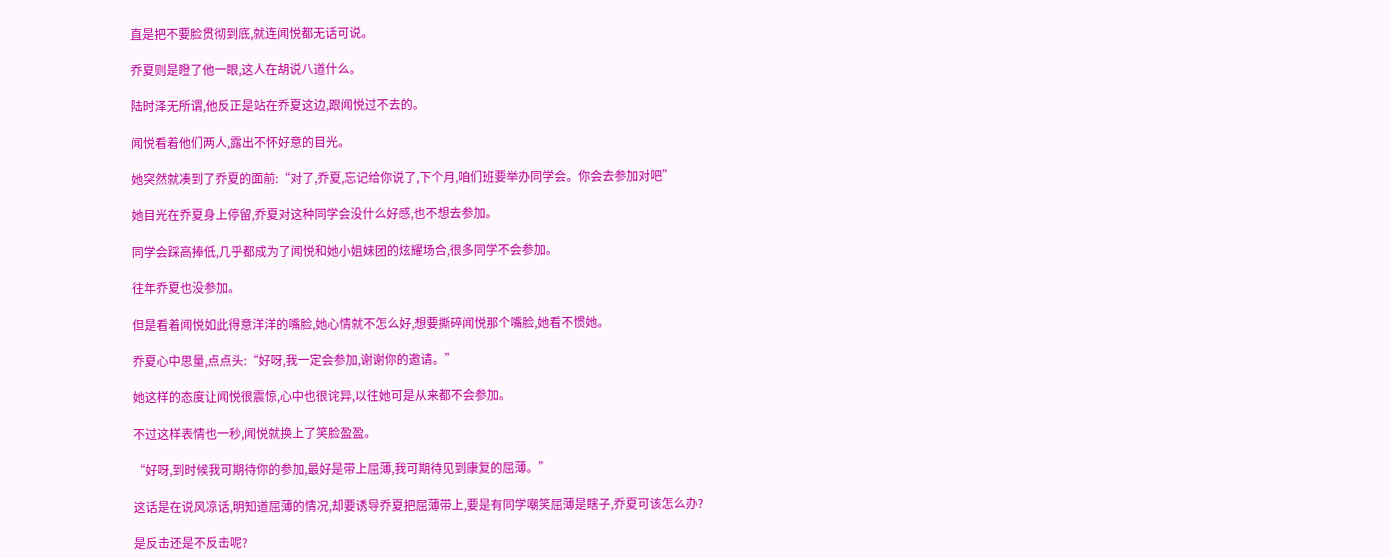直是把不要脸贯彻到底,就连闻悦都无话可说。

乔夏则是瞪了他一眼,这人在胡说八道什么。

陆时泽无所谓,他反正是站在乔夏这边,跟闻悦过不去的。

闻悦看着他们两人,露出不怀好意的目光。

她突然就凑到了乔夏的面前:“对了,乔夏,忘记给你说了,下个月,咱们班要举办同学会。你会去参加对吧”

她目光在乔夏身上停留,乔夏对这种同学会没什么好感,也不想去参加。

同学会踩高捧低,几乎都成为了闻悦和她小姐妹团的炫耀场合,很多同学不会参加。

往年乔夏也没参加。

但是看着闻悦如此得意洋洋的嘴脸,她心情就不怎么好,想要撕碎闻悦那个嘴脸,她看不惯她。

乔夏心中思量,点点头:“好呀,我一定会参加,谢谢你的邀请。”

她这样的态度让闻悦很震惊,心中也很诧异,以往她可是从来都不会参加。

不过这样表情也一秒,闻悦就换上了笑脸盈盈。

“好呀,到时候我可期待你的参加,最好是带上屈薄,我可期待见到康复的屈薄。”

这话是在说风凉话,明知道屈薄的情况,却要诱导乔夏把屈薄带上,要是有同学嘲笑屈薄是瞎子,乔夏可该怎么办?

是反击还是不反击呢?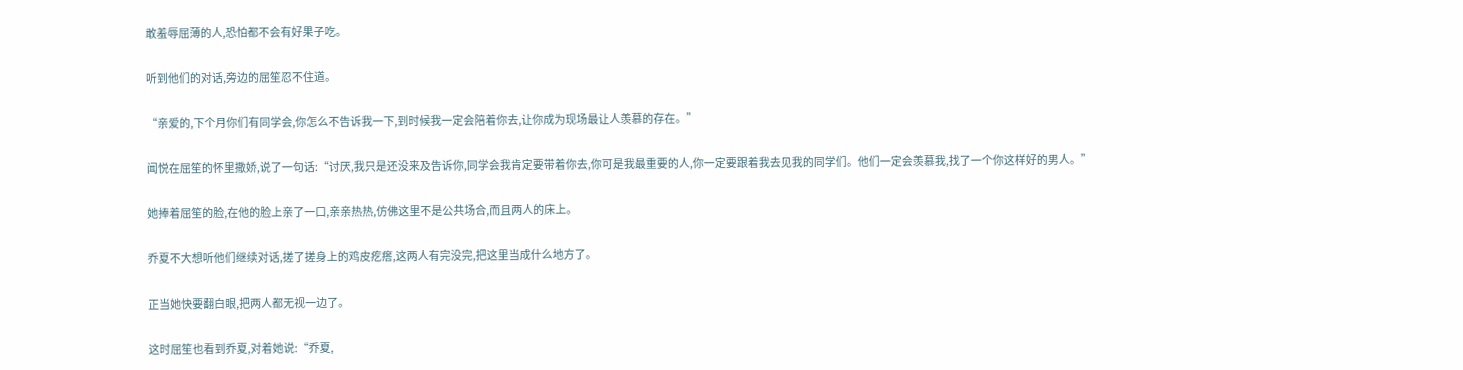敢羞辱屈薄的人,恐怕都不会有好果子吃。

听到他们的对话,旁边的屈笙忍不住道。

“亲爱的,下个月你们有同学会,你怎么不告诉我一下,到时候我一定会陪着你去,让你成为现场最让人羡慕的存在。”

闻悦在屈笙的怀里撒娇,说了一句话:“讨厌,我只是还没来及告诉你,同学会我肯定要带着你去,你可是我最重要的人,你一定要跟着我去见我的同学们。他们一定会羡慕我,找了一个你这样好的男人。”

她捧着屈笙的脸,在他的脸上亲了一口,亲亲热热,仿佛这里不是公共场合,而且两人的床上。

乔夏不大想听他们继续对话,搓了搓身上的鸡皮疙瘩,这两人有完没完,把这里当成什么地方了。

正当她快要翻白眼,把两人都无视一边了。

这时屈笙也看到乔夏,对着她说:“乔夏,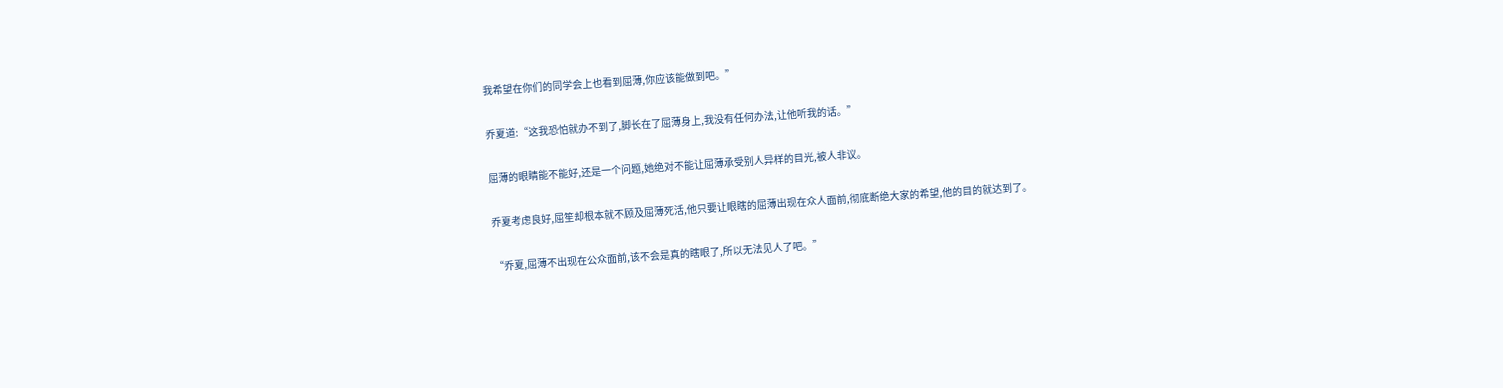我希望在你们的同学会上也看到屈薄,你应该能做到吧。”

乔夏道:“这我恐怕就办不到了,脚长在了屈薄身上,我没有任何办法,让他听我的话。”

屈薄的眼睛能不能好,还是一个问题,她绝对不能让屈薄承受别人异样的目光,被人非议。

乔夏考虑良好,屈笙却根本就不顾及屈薄死活,他只要让眼瞎的屈薄出现在众人面前,彻底断绝大家的希望,他的目的就达到了。

“乔夏,屈薄不出现在公众面前,该不会是真的瞎眼了,所以无法见人了吧。”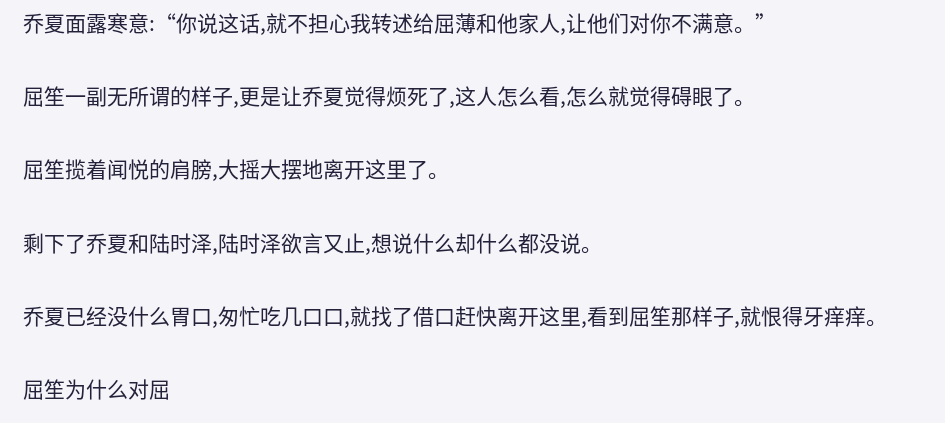乔夏面露寒意:“你说这话,就不担心我转述给屈薄和他家人,让他们对你不满意。”

屈笙一副无所谓的样子,更是让乔夏觉得烦死了,这人怎么看,怎么就觉得碍眼了。

屈笙揽着闻悦的肩膀,大摇大摆地离开这里了。

剩下了乔夏和陆时泽,陆时泽欲言又止,想说什么却什么都没说。

乔夏已经没什么胃口,匆忙吃几口口,就找了借口赶快离开这里,看到屈笙那样子,就恨得牙痒痒。

屈笙为什么对屈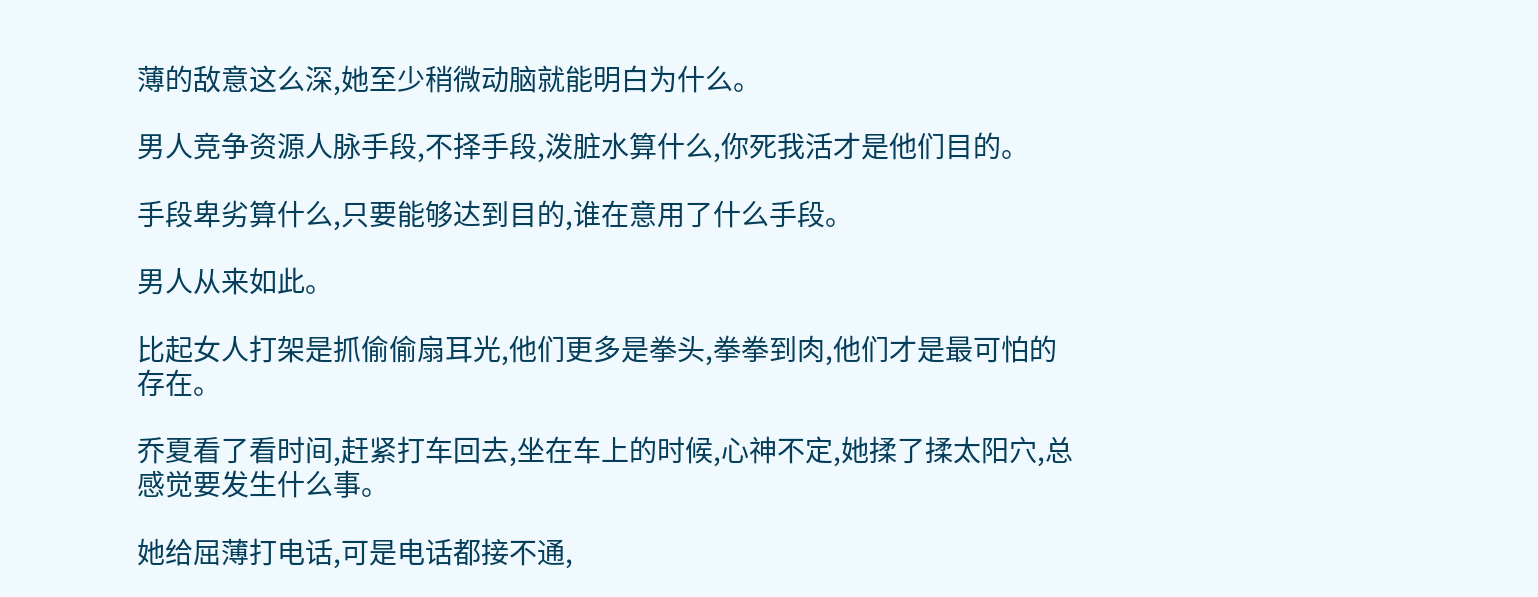薄的敌意这么深,她至少稍微动脑就能明白为什么。

男人竞争资源人脉手段,不择手段,泼脏水算什么,你死我活才是他们目的。

手段卑劣算什么,只要能够达到目的,谁在意用了什么手段。

男人从来如此。

比起女人打架是抓偷偷扇耳光,他们更多是拳头,拳拳到肉,他们才是最可怕的存在。

乔夏看了看时间,赶紧打车回去,坐在车上的时候,心神不定,她揉了揉太阳穴,总感觉要发生什么事。

她给屈薄打电话,可是电话都接不通,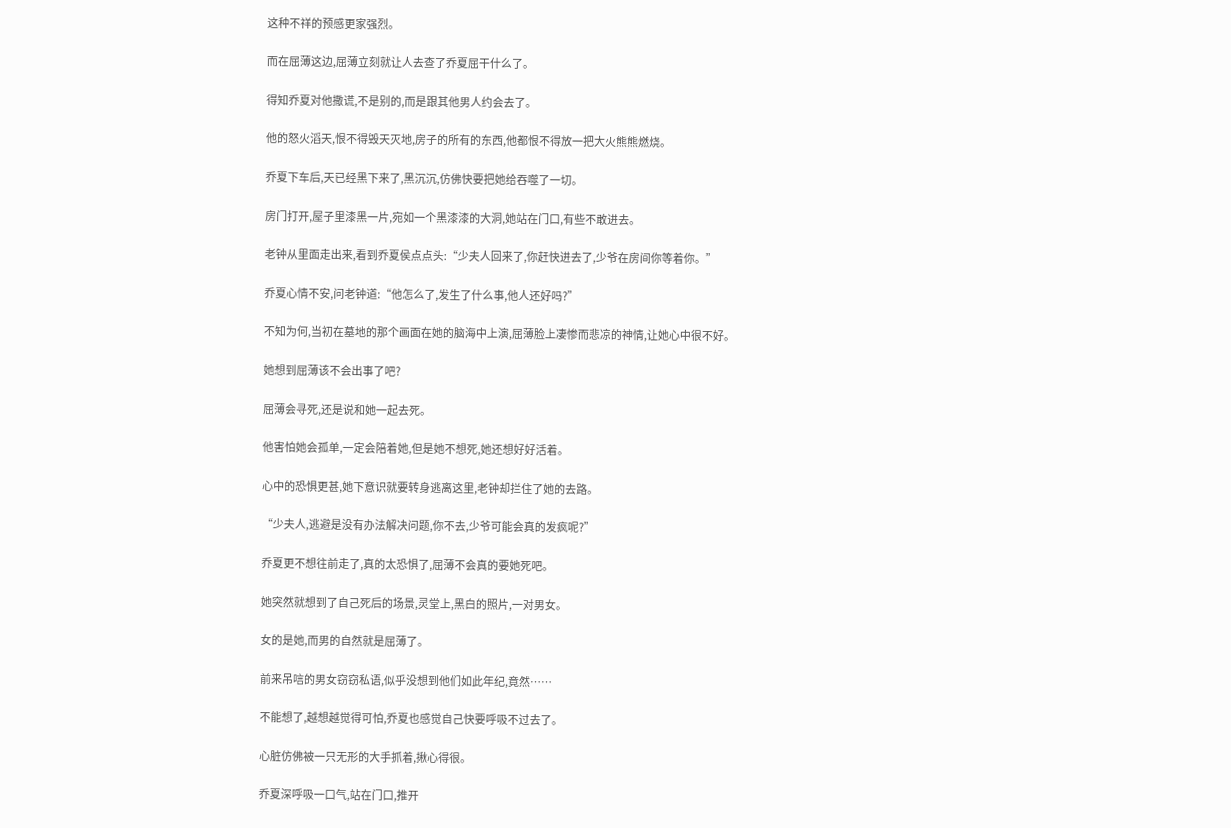这种不祥的预感更家强烈。

而在屈薄这边,屈薄立刻就让人去查了乔夏屈干什么了。

得知乔夏对他撒谎,不是别的,而是跟其他男人约会去了。

他的怒火滔天,恨不得毁天灭地,房子的所有的东西,他都恨不得放一把大火熊熊燃烧。

乔夏下车后,天已经黑下来了,黑沉沉,仿佛快要把她给吞噬了一切。

房门打开,屋子里漆黑一片,宛如一个黑漆漆的大洞,她站在门口,有些不敢进去。

老钟从里面走出来,看到乔夏侯点点头:“少夫人回来了,你赶快进去了,少爷在房间你等着你。”

乔夏心情不安,问老钟道:“他怎么了,发生了什么事,他人还好吗?”

不知为何,当初在墓地的那个画面在她的脑海中上演,屈薄脸上凄惨而悲凉的神情,让她心中很不好。

她想到屈薄该不会出事了吧?

屈薄会寻死,还是说和她一起去死。

他害怕她会孤单,一定会陪着她,但是她不想死,她还想好好活着。

心中的恐惧更甚,她下意识就要转身逃离这里,老钟却拦住了她的去路。

“少夫人,逃避是没有办法解决问题,你不去,少爷可能会真的发疯呢?”

乔夏更不想往前走了,真的太恐惧了,屈薄不会真的要她死吧。

她突然就想到了自己死后的场景,灵堂上,黑白的照片,一对男女。

女的是她,而男的自然就是屈薄了。

前来吊唁的男女窃窃私语,似乎没想到他们如此年纪,竟然……

不能想了,越想越觉得可怕,乔夏也感觉自己快要呼吸不过去了。

心脏仿佛被一只无形的大手抓着,揪心得很。

乔夏深呼吸一口气,站在门口,推开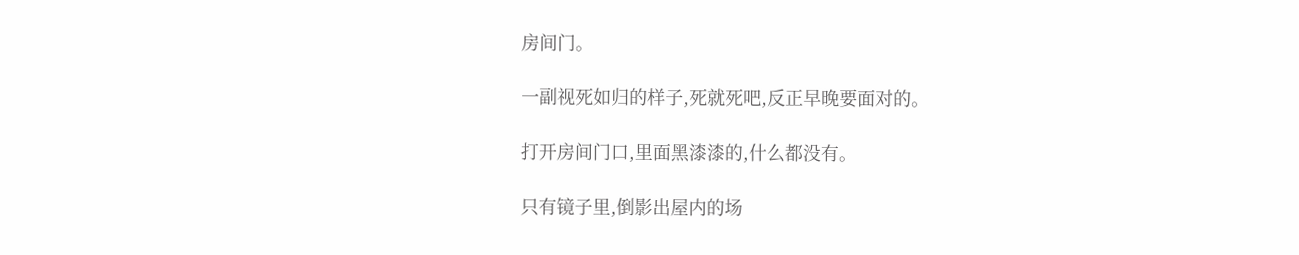房间门。

一副视死如归的样子,死就死吧,反正早晚要面对的。

打开房间门口,里面黑漆漆的,什么都没有。

只有镜子里,倒影出屋内的场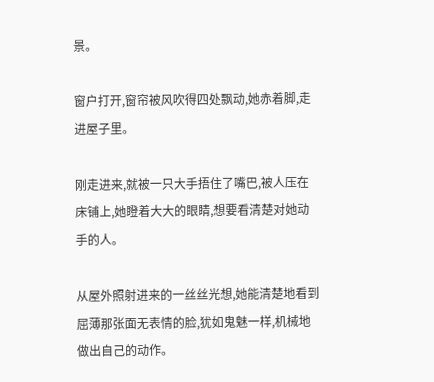景。

窗户打开,窗帘被风吹得四处飘动,她赤着脚,走进屋子里。

刚走进来,就被一只大手捂住了嘴巴,被人压在床铺上,她瞪着大大的眼睛,想要看清楚对她动手的人。

从屋外照射进来的一丝丝光想,她能清楚地看到屈薄那张面无表情的脸,犹如鬼魅一样,机械地做出自己的动作。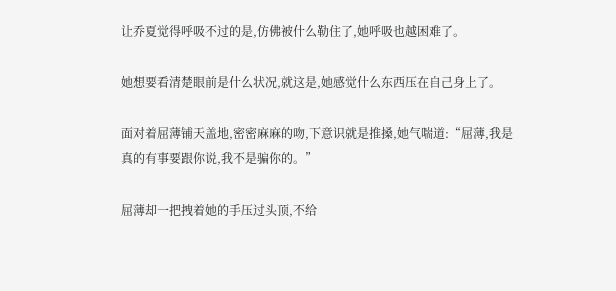让乔夏觉得呼吸不过的是,仿佛被什么勒住了,她呼吸也越困难了。

她想要看清楚眼前是什么状况,就这是,她感觉什么东西压在自己身上了。

面对着屈薄铺天盖地,密密麻麻的吻,下意识就是推搡,她气喘道:“屈薄,我是真的有事要跟你说,我不是骗你的。”

屈薄却一把拽着她的手压过头顶,不给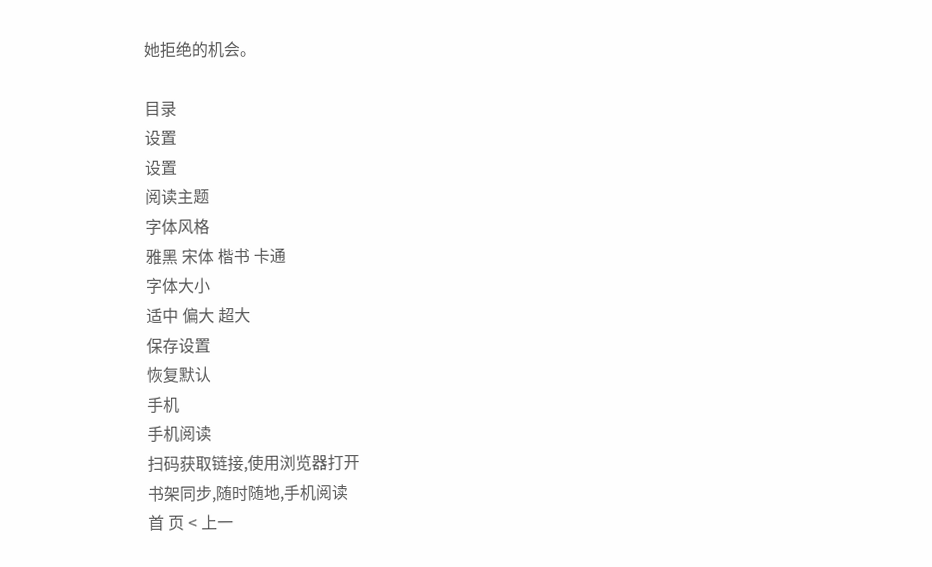她拒绝的机会。

目录
设置
设置
阅读主题
字体风格
雅黑 宋体 楷书 卡通
字体大小
适中 偏大 超大
保存设置
恢复默认
手机
手机阅读
扫码获取链接,使用浏览器打开
书架同步,随时随地,手机阅读
首 页 < 上一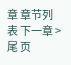章 章节列表 下一章 > 尾 页